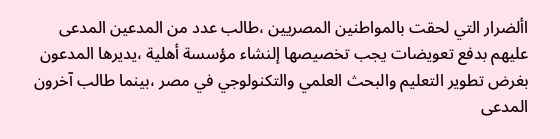األضرار التي لحقت بالمواطنين المصريين ،طالب عدد من المدعين المدعى عليهم بدفع تعويضات يجب تخصيصها إلنشاء مؤسسة أهلية ،يديرها المدعون بغرض تطوير التعليم والبحث العلمي والتكنولوجي في مصر ،بينما طالب آخرون المدعى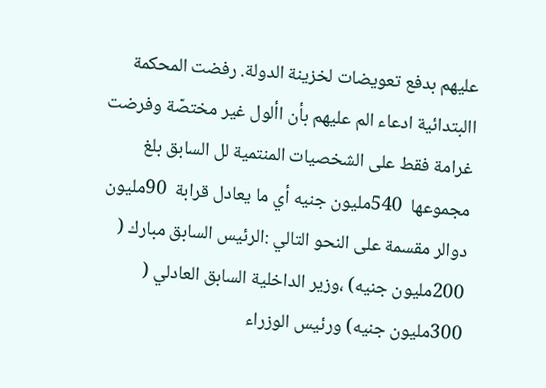عليهم بدفع تعويضات لخزينة الدولة. رفضت المحكمة االبتدائية ادعاء الم عليهم بأن األول غير مختصّة وفرضت غرامة فقط على الشخصيات المنتمية لل السابق بلغ مجموعها  540مليون جنيه أي ما يعادل قرابة  90مليون دوالر مقسمة على النحو التالي :الرئيس السابق مبارك ( 200مليون جنيه) ،وزير الداخلية السابق العادلي ( 300مليون جنيه) ورئيس الوزراء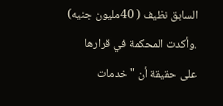السابق نظيف ( 40مليون جنيه) .وأكدت المحكمة في قرارها على حقيقة أن "خدمات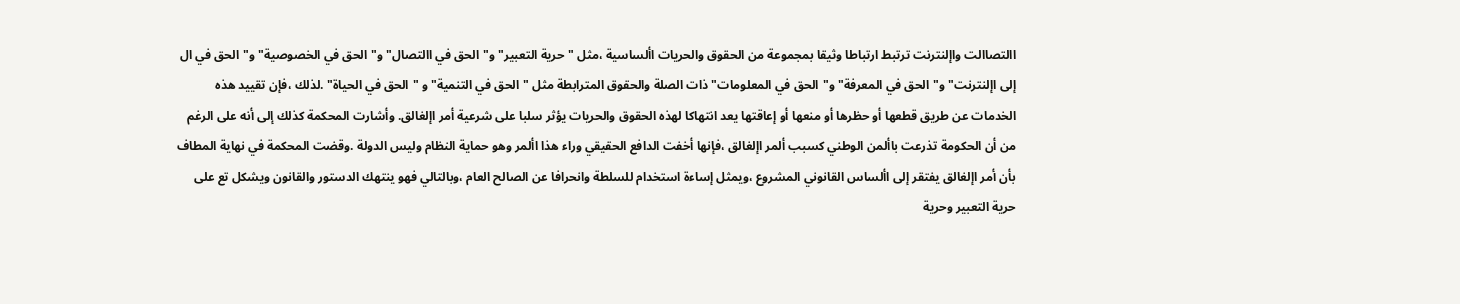االتصاالت واإلنترنت ترتبط ارتباطا وثيقا بمجموعة من الحقوق والحريات األساسية ،مثل "حرية التعبير" و"الحق في االتصال" و"الحق في الخصوصية" و"الحق في ال إلى اإلنترنت" و"الحق في المعرفة" و"الحق في المعلومات" ذات الصلة والحقوق المترابطة مثل "الحق في التنمية" و "الحق في الحياة" .لذلك ،فإن تقييد هذه الخدمات عن طريق قطعها أو حظرها أو منعها أو إعاقتها يعد انتهاكا لهذه الحقوق والحريات يؤثر سلبا على شرعية أمر اإلغالق. وأشارت المحكمة كذلك إلى أنه على الرغم من أن الحكومة تذرعت باألمن الوطني كسبب ألمر اإلغالق ،فإنها أخفت الدافع الحقيقي وراء هذا األمر وهو حماية النظام وليس الدولة .وقضت المحكمة في نهاية المطاف بأن أمر اإلغالق يفتقر إلى األساس القانوني المشروع ،ويمثل إساءة استخدام للسلطة وانحرافا عن الصالح العام ،وبالتالي فهو ينتهك الدستور والقانون ويشكل تع على حرية التعبير وحرية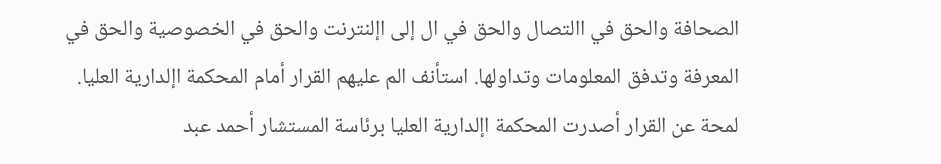الصحافة والحق في االتصال والحق في ال إلى اإلنترنت والحق في الخصوصية والحق في المعرفة وتدفق المعلومات وتداولها. استأنف الم عليهم القرار أمام المحكمة اإلدارية العليا. لمحة عن القرار أصدرت المحكمة اإلدارية العليا برئاسة المستشار أحمد عبد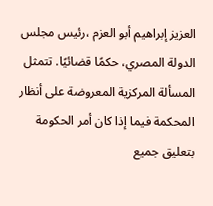العزيز إبراهيم أبو العزم ،رئيس مجلس الدولة المصري، حكمًا قضائيًا. تتمثل المسألة المركزية المعروضة على أنظار المحكمة فيما إذا كان أمر الحكومة بتعليق جميع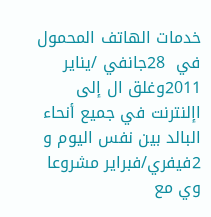خدمات الهاتف المحمول في  28جانفي /يناير  2011وغلق ال إلى اإلنترنت في جميع أنحاء البالد بين نفس اليوم و  2فيفري/فبراير مشروعا وي مع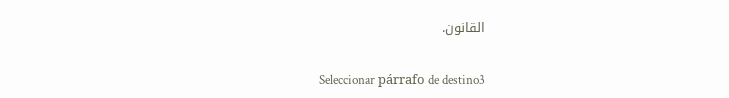القانون.

Seleccionar párrafo de destino3